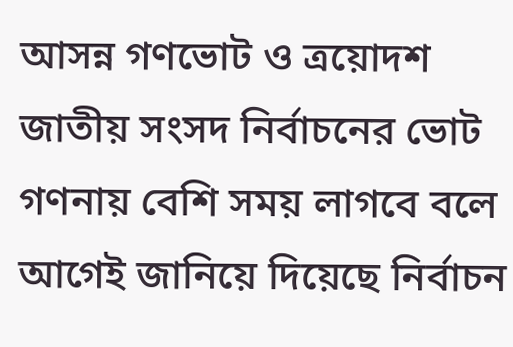আসন্ন গণভোট ও ত্রয়োদশ জাতীয় সংসদ নির্বাচনের ভোট গণনায় বেশি সময় লাগবে বলে আগেই জানিয়ে দিয়েছে নির্বাচন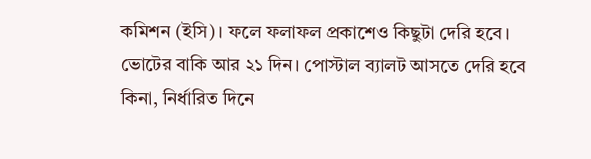কমিশন (ইসি)। ফলে ফলাফল প্রকাশেও কিছুটা দেরি হবে।
ভোটের বাকি আর ২১ দিন। পোস্টাল ব্যালট আসতে দেরি হবে কিনা, নির্ধারিত দিনে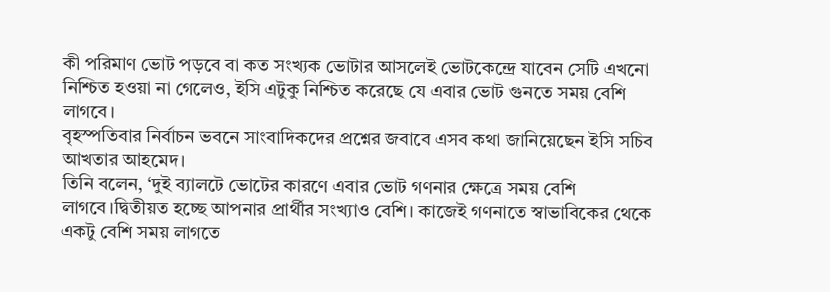কী পরিমাণ ভোট পড়বে বা কত সংখ্যক ভোটার আসলেই ভোটকেন্দ্রে যাবেন সেটি এখনো নিশ্চিত হওয়া না গেলেও, ইসি এটুকু নিশ্চিত করেছে যে এবার ভোট গুনতে সময় বেশি লাগবে।
বৃহস্পতিবার নির্বাচন ভবনে সাংবাদিকদের প্রশ্নের জবাবে এসব কথা জানিয়েছেন ইসি সচিব আখতার আহমেদ।
তিনি বলেন, ‘দুই ব্যালটে ভোটের কারণে এবার ভোট গণনার ক্ষেত্রে সময় বেশি লাগবে।দ্বিতীয়ত হচ্ছে আপনার প্রার্থীর সংখ্যাও বেশি। কাজেই গণনাতে স্বাভাবিকের থেকে একটু বেশি সময় লাগতে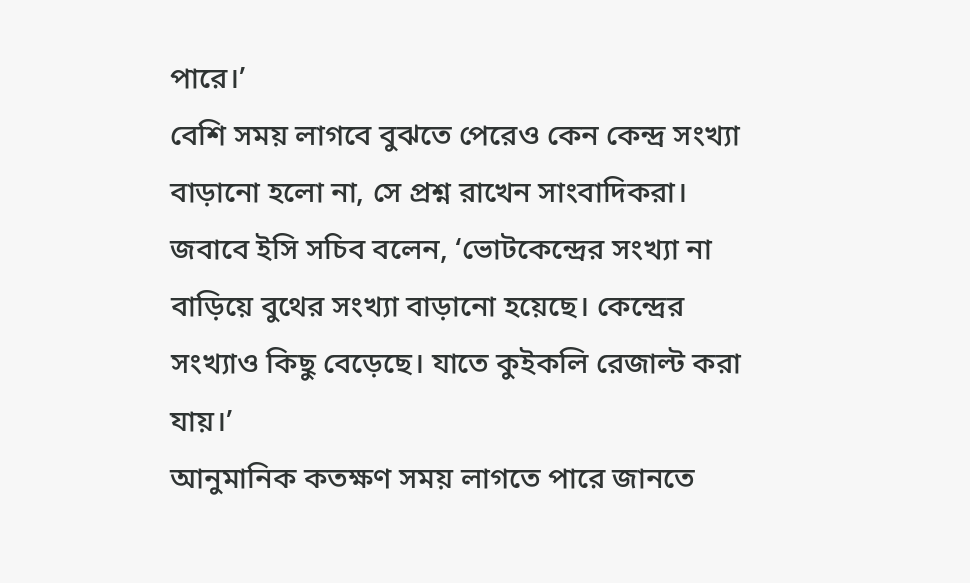পারে।’
বেশি সময় লাগবে বুঝতে পেরেও কেন কেন্দ্র সংখ্যা বাড়ানো হলো না, সে প্রশ্ন রাখেন সাংবাদিকরা।
জবাবে ইসি সচিব বলেন, ‘ভোটকেন্দ্রের সংখ্যা না বাড়িয়ে বুথের সংখ্যা বাড়ানো হয়েছে। কেন্দ্রের সংখ্যাও কিছু বেড়েছে। যাতে কুইকলি রেজাল্ট করা যায়।’
আনুমানিক কতক্ষণ সময় লাগতে পারে জানতে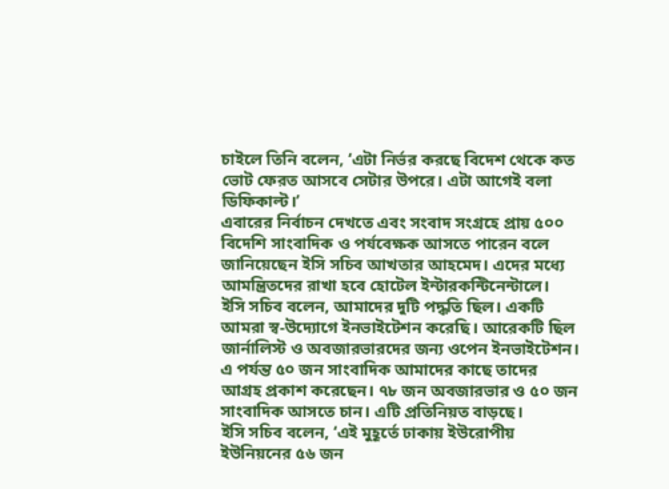চাইলে তিনি বলেন, ‘এটা নির্ভর করছে বিদেশ থেকে কত ভোট ফেরত আসবে সেটার উপরে। এটা আগেই বলা ডিফিকাল্ট।’
এবারের নির্বাচন দেখতে এবং সংবাদ সংগ্রহে প্রায় ৫০০ বিদেশি সাংবাদিক ও পর্যবেক্ষক আসতে পারেন বলে জানিয়েছেন ইসি সচিব আখতার আহমেদ। এদের মধ্যে আমন্ত্রিতদের রাখা হবে হোটেল ইন্টারকন্টিনেন্টালে।
ইসি সচিব বলেন, আমাদের দুটি পদ্ধতি ছিল। একটি আমরা স্ব-উদ্যোগে ইনভাইটেশন করেছি। আরেকটি ছিল জার্নালিস্ট ও অবজারভারদের জন্য ওপেন ইনভাইটেশন। এ পর্যন্ত ৫০ জন সাংবাদিক আমাদের কাছে তাদের আগ্রহ প্রকাশ করেছেন। ৭৮ জন অবজারভার ও ৫০ জন সাংবাদিক আসতে চান। এটি প্রতিনিয়ত বাড়ছে।
ইসি সচিব বলেন, ‘এই মুহূর্তে ঢাকায় ইউরোপীয় ইউনিয়নের ৫৬ জন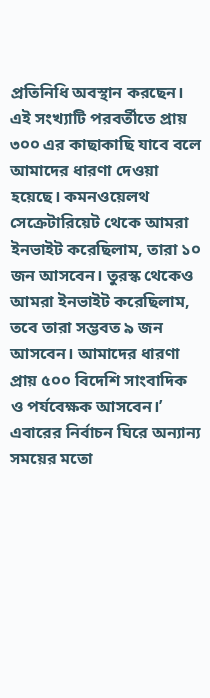প্রতিনিধি অবস্থান করছেন। এই সংখ্যাটি পরবর্তীতে প্রায় ৩০০ এর কাছাকাছি যাবে বলে আমাদের ধারণা দেওয়া হয়েছে। কমনওয়েলথ সেক্রেটারিয়েট থেকে আমরা ইনভাইট করেছিলাম, তারা ১০ জন আসবেন। তুরস্ক থেকেও আমরা ইনভাইট করেছিলাম, তবে তারা সম্ভবত ৯ জন আসবেন। আমাদের ধারণা প্রায় ৫০০ বিদেশি সাংবাদিক ও পর্যবেক্ষক আসবেন।’
এবারের নির্বাচন ঘিরে অন্যান্য সময়ের মতো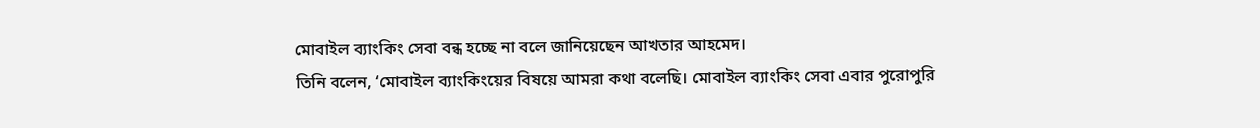মোবাইল ব্যাংকিং সেবা বন্ধ হচ্ছে না বলে জানিয়েছেন আখতার আহমেদ।
তিনি বলেন, ‘মোবাইল ব্যাংকিংয়ের বিষয়ে আমরা কথা বলেছি। মোবাইল ব্যাংকিং সেবা এবার পুরোপুরি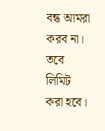বন্ধ আমরা করব না। তবে লিমিট করা হবে।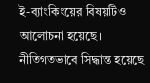ই-ব্যাংকিংয়ের বিষয়টিও আলোচনা হয়েছে। নীতিগতভাবে সিদ্ধান্ত হয়েছে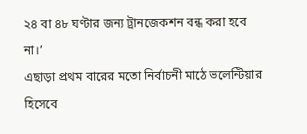২৪ বা ৪৮ ঘণ্টার জন্য ট্রানজেকশন বন্ধ করা হবে না।’
এছাড়া প্রথম বারের মতো নির্বাচনী মাঠে ভলেন্টিয়ার হিসেবে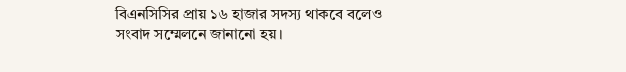বিএনসিসির প্রায় ১৬ হাজার সদস্য থাকবে বলেও সংবাদ সম্মেলনে জানানো হয়।